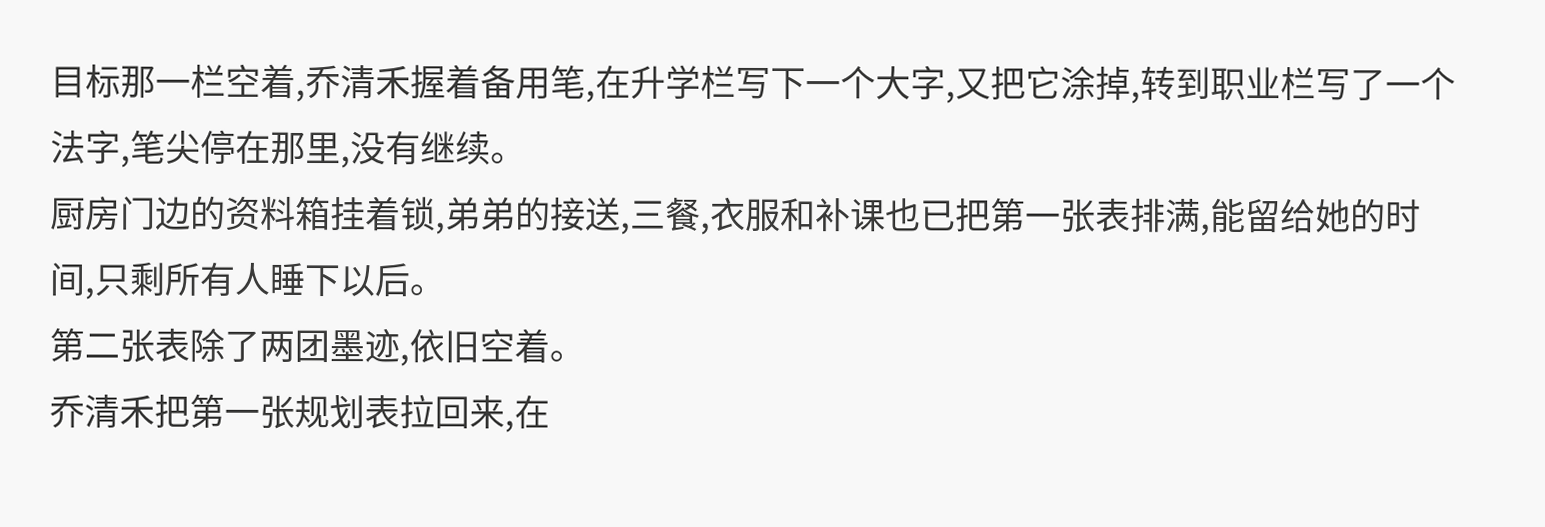目标那一栏空着,乔清禾握着备用笔,在升学栏写下一个大字,又把它涂掉,转到职业栏写了一个法字,笔尖停在那里,没有继续。
厨房门边的资料箱挂着锁,弟弟的接送,三餐,衣服和补课也已把第一张表排满,能留给她的时间,只剩所有人睡下以后。
第二张表除了两团墨迹,依旧空着。
乔清禾把第一张规划表拉回来,在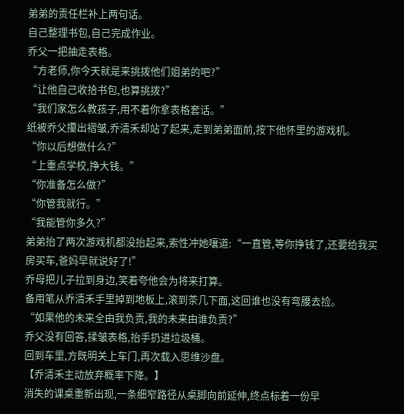弟弟的责任栏补上两句话。
自己整理书包,自己完成作业。
乔父一把抽走表格。
“方老师,你今天就是来挑拨他们姐弟的吧?”
“让他自己收拾书包,也算挑拨?”
“我们家怎么教孩子,用不着你拿表格套话。”
纸被乔父攥出褶皱,乔清禾却站了起来,走到弟弟面前,按下他怀里的游戏机。
“你以后想做什么?”
“上重点学校,挣大钱。”
“你准备怎么做?”
“你管我就行。”
“我能管你多久?”
弟弟抬了两次游戏机都没抬起来,索性冲她嚷道:“一直管,等你挣钱了,还要给我买房买车,爸妈早就说好了!”
乔母把儿子拉到身边,笑着夸他会为将来打算。
备用笔从乔清禾手里掉到地板上,滚到茶几下面,这回谁也没有弯腰去捡。
“如果他的未来全由我负责,我的未来由谁负责?”
乔父没有回答,揉皱表格,抬手扔进垃圾桶。
回到车里,方既明关上车门,再次载入思维沙盘。
【乔清禾主动放弃概率下降。】
消失的课桌重新出现,一条细窄路径从桌脚向前延伸,终点标着一份早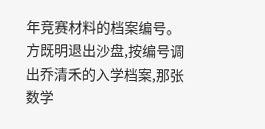年竞赛材料的档案编号。
方既明退出沙盘,按编号调出乔清禾的入学档案,那张数学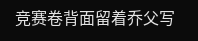竞赛卷背面留着乔父写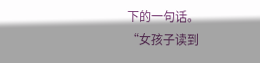下的一句话。
“女孩子读到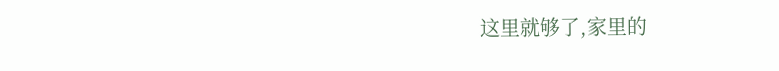这里就够了,家里的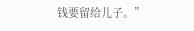钱要留给儿子。”